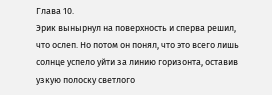Глава 10.
Эрик вынырнул на поверхность и сперва решил, что ослеп. Но потом он понял, что это всего лишь солнце успело уйти за линию горизонта, оставив узкую полоску светлого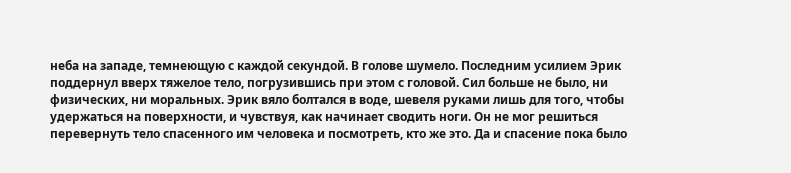неба на западе, темнеющую с каждой секундой. В голове шумело. Последним усилием Эрик поддернул вверх тяжелое тело, погрузившись при этом с головой. Сил больше не было, ни физических, ни моральных. Эрик вяло болтался в воде, шевеля руками лишь для того, чтобы удержаться на поверхности, и чувствуя, как начинает сводить ноги. Он не мог решиться перевернуть тело спасенного им человека и посмотреть, кто же это. Да и спасение пока было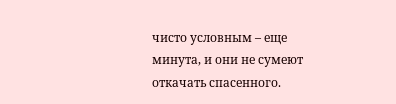чисто условным – еще минута, и они не сумеют откачать спасенного.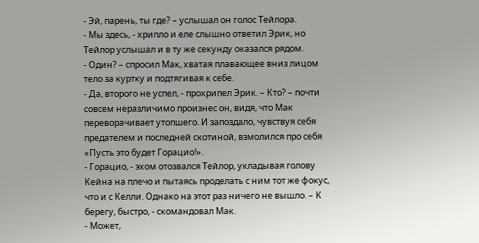- Эй, парень, ты где? – услышал он голос Тейлора.
- Мы здесь, - хрипло и еле слышно ответил Эрик, но Тейлор услышал и в ту же секунду оказался рядом.
- Один? – спросил Мак, хватая плавающее вниз лицом тело за куртку и подтягивая к себе.
- Да, второго не успел, - прохрипел Эрик. – Кто? – почти совсем неразличимо произнес он, видя, что Мак переворачивает утопшего. И запоздало, чувствуя себя предателем и последней скотиной, взмолился про себя «Пусть это будет Горацио!».
- Горацио, - эхом отозвался Тейлор, укладывая голову Кейна на плечо и пытаясь проделать с ним тот же фокус, что и с Келли. Однако на этот раз ничего не вышло. – К берегу, быстро, - скомандовал Мак.
- Может,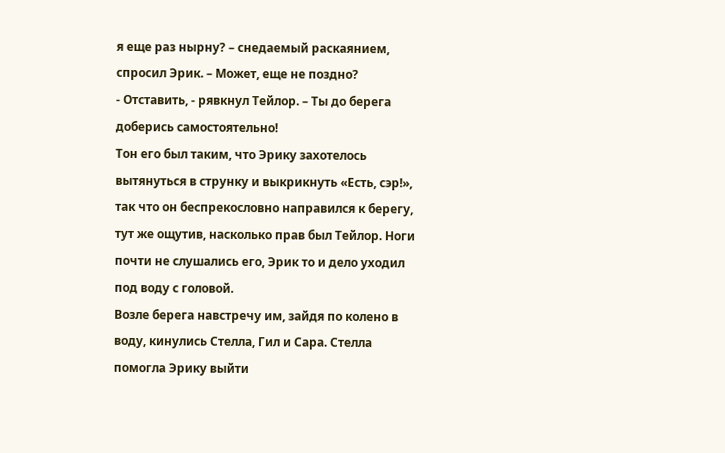я еще раз нырну? – снедаемый раскаянием, спросил Эрик. – Может, еще не поздно?
- Отставить, - рявкнул Тейлор. – Ты до берега доберись самостоятельно!
Тон его был таким, что Эрику захотелось вытянуться в струнку и выкрикнуть «Есть, сэр!», так что он беспрекословно направился к берегу, тут же ощутив, насколько прав был Тейлор. Ноги почти не слушались его, Эрик то и дело уходил под воду с головой.
Возле берега навстречу им, зайдя по колено в воду, кинулись Стелла, Гил и Сара. Стелла помогла Эрику выйти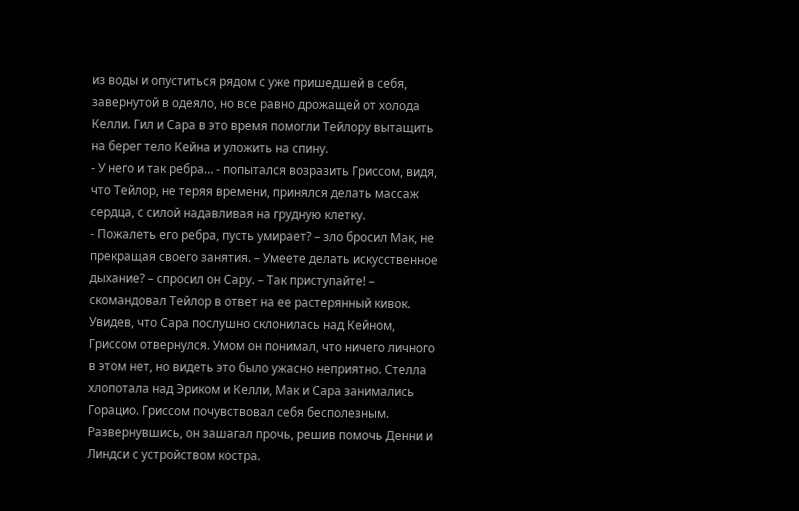из воды и опуститься рядом с уже пришедшей в себя, завернутой в одеяло, но все равно дрожащей от холода Келли. Гил и Сара в это время помогли Тейлору вытащить на берег тело Кейна и уложить на спину.
- У него и так ребра… - попытался возразить Гриссом, видя, что Тейлор, не теряя времени, принялся делать массаж сердца, с силой надавливая на грудную клетку.
- Пожалеть его ребра, пусть умирает? – зло бросил Мак, не прекращая своего занятия. – Умеете делать искусственное дыхание? – спросил он Сару. – Так приступайте! – скомандовал Тейлор в ответ на ее растерянный кивок.
Увидев, что Сара послушно склонилась над Кейном, Гриссом отвернулся. Умом он понимал, что ничего личного в этом нет, но видеть это было ужасно неприятно. Стелла хлопотала над Эриком и Келли, Мак и Сара занимались Горацио. Гриссом почувствовал себя бесполезным. Развернувшись, он зашагал прочь, решив помочь Денни и Линдси с устройством костра.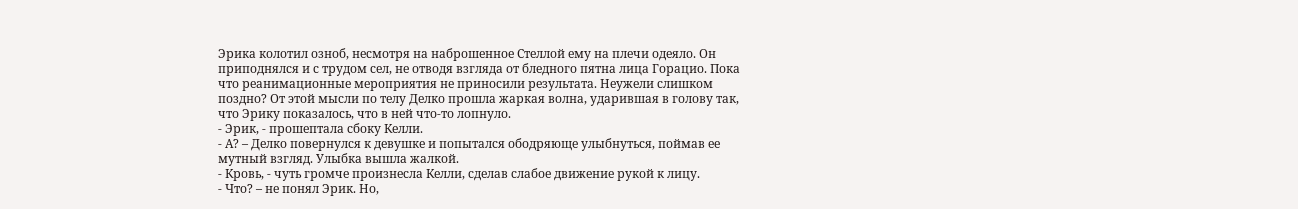Эрика колотил озноб, несмотря на наброшенное Стеллой ему на плечи одеяло. Он приподнялся и с трудом сел, не отводя взгляда от бледного пятна лица Горацио. Пока что реанимационные мероприятия не приносили результата. Неужели слишком поздно? От этой мысли по телу Делко прошла жаркая волна, ударившая в голову так, что Эрику показалось, что в ней что-то лопнуло.
- Эрик, - прошептала сбоку Келли.
- А? – Делко повернулся к девушке и попытался ободряюще улыбнуться, поймав ее мутный взгляд. Улыбка вышла жалкой.
- Кровь, - чуть громче произнесла Келли, сделав слабое движение рукой к лицу.
- Что? – не понял Эрик. Но,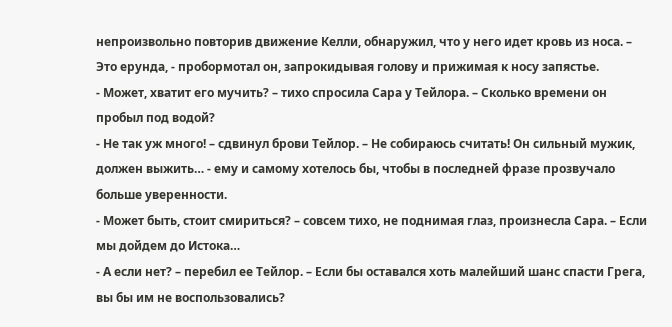непроизвольно повторив движение Келли, обнаружил, что у него идет кровь из носа. – Это ерунда, - пробормотал он, запрокидывая голову и прижимая к носу запястье.
- Может, хватит его мучить? – тихо спросила Сара у Тейлора. – Сколько времени он пробыл под водой?
- Не так уж много! – сдвинул брови Тейлор. – Не собираюсь считать! Он сильный мужик, должен выжить… - ему и самому хотелось бы, чтобы в последней фразе прозвучало больше уверенности.
- Может быть, стоит смириться? – совсем тихо, не поднимая глаз, произнесла Сара. – Если мы дойдем до Истока…
- А если нет? – перебил ее Тейлор. – Если бы оставался хоть малейший шанс спасти Грега, вы бы им не воспользовались?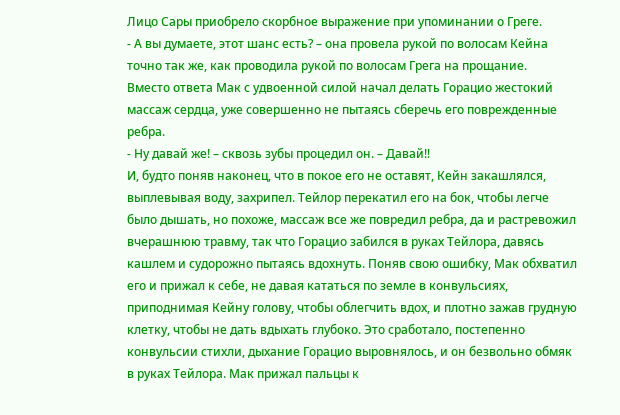Лицо Сары приобрело скорбное выражение при упоминании о Греге.
- А вы думаете, этот шанс есть? – она провела рукой по волосам Кейна точно так же, как проводила рукой по волосам Грега на прощание.
Вместо ответа Мак с удвоенной силой начал делать Горацио жестокий массаж сердца, уже совершенно не пытаясь сберечь его поврежденные ребра.
- Ну давай же! – сквозь зубы процедил он. – Давай!!
И, будто поняв наконец, что в покое его не оставят, Кейн закашлялся, выплевывая воду, захрипел. Тейлор перекатил его на бок, чтобы легче было дышать, но похоже, массаж все же повредил ребра, да и растревожил вчерашнюю травму, так что Горацио забился в руках Тейлора, давясь кашлем и судорожно пытаясь вдохнуть. Поняв свою ошибку, Мак обхватил его и прижал к себе, не давая кататься по земле в конвульсиях, приподнимая Кейну голову, чтобы облегчить вдох, и плотно зажав грудную клетку, чтобы не дать вдыхать глубоко. Это сработало, постепенно конвульсии стихли, дыхание Горацио выровнялось, и он безвольно обмяк в руках Тейлора. Мак прижал пальцы к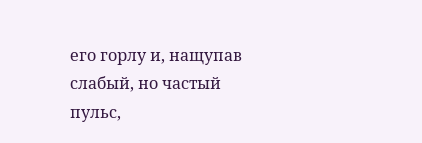его горлу и, нащупав слабый, но частый пульс,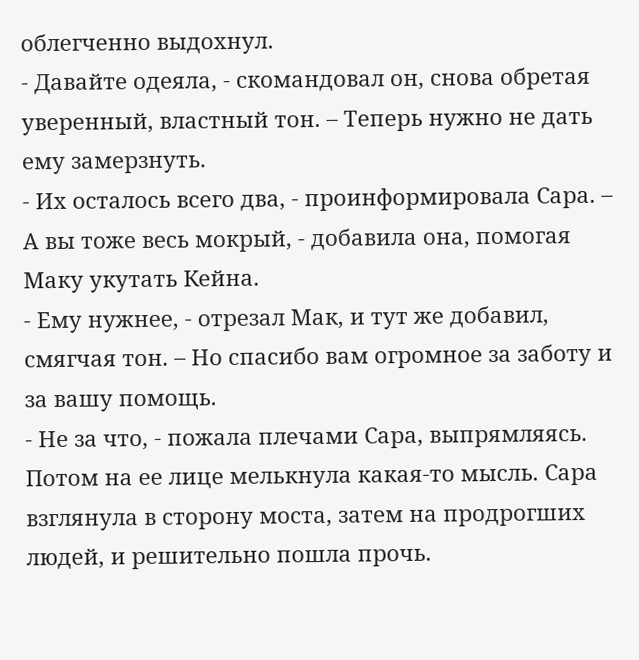облегченно выдохнул.
- Давайте одеяла, - скомандовал он, снова обретая уверенный, властный тон. – Теперь нужно не дать ему замерзнуть.
- Их осталось всего два, - проинформировала Сара. – А вы тоже весь мокрый, - добавила она, помогая Маку укутать Кейна.
- Ему нужнее, - отрезал Мак, и тут же добавил, смягчая тон. – Но спасибо вам огромное за заботу и за вашу помощь.
- Не за что, - пожала плечами Сара, выпрямляясь. Потом на ее лице мелькнула какая-то мысль. Сара взглянула в сторону моста, затем на продрогших людей, и решительно пошла прочь.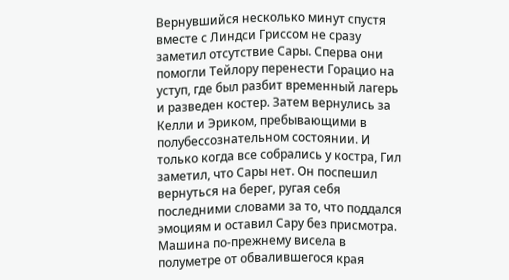Вернувшийся несколько минут спустя вместе с Линдси Гриссом не сразу заметил отсутствие Сары. Сперва они помогли Тейлору перенести Горацио на уступ, где был разбит временный лагерь и разведен костер. Затем вернулись за Келли и Эриком, пребывающими в полубессознательном состоянии. И только когда все собрались у костра, Гил заметил, что Сары нет. Он поспешил вернуться на берег, ругая себя последними словами за то, что поддался эмоциям и оставил Сару без присмотра.
Машина по-прежнему висела в полуметре от обвалившегося края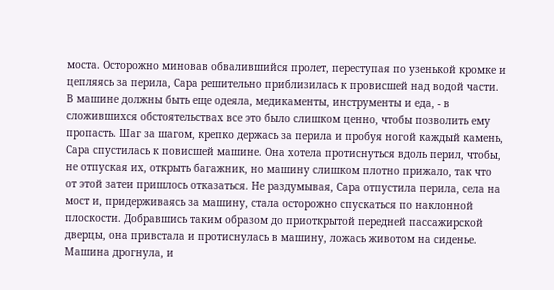моста. Осторожно миновав обвалившийся пролет, переступая по узенькой кромке и цепляясь за перила, Сара решительно приблизилась к провисшей над водой части. В машине должны быть еще одеяла, медикаменты, инструменты и еда, - в сложившихся обстоятельствах все это было слишком ценно, чтобы позволить ему пропасть. Шаг за шагом, крепко держась за перила и пробуя ногой каждый камень, Сара спустилась к повисшей машине. Она хотела протиснуться вдоль перил, чтобы, не отпуская их, открыть багажник, но машину слишком плотно прижало, так что от этой затеи пришлось отказаться. Не раздумывая, Сара отпустила перила, села на мост и, придерживаясь за машину, стала осторожно спускаться по наклонной плоскости. Добравшись таким образом до приоткрытой передней пассажирской дверцы, она привстала и протиснулась в машину, ложась животом на сиденье. Машина дрогнула, и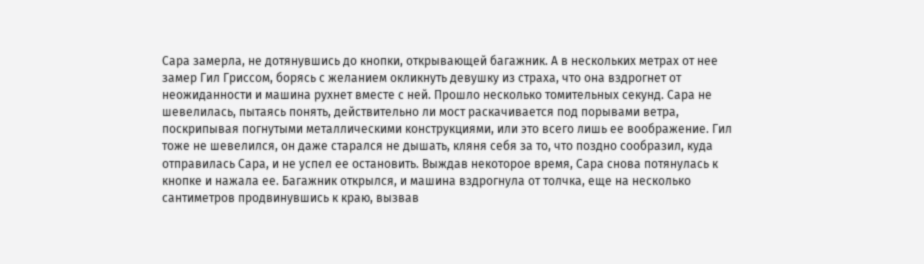Сара замерла, не дотянувшись до кнопки, открывающей багажник. А в нескольких метрах от нее замер Гил Гриссом, борясь с желанием окликнуть девушку из страха, что она вздрогнет от неожиданности и машина рухнет вместе с ней. Прошло несколько томительных секунд. Сара не шевелилась, пытаясь понять, действительно ли мост раскачивается под порывами ветра, поскрипывая погнутыми металлическими конструкциями, или это всего лишь ее воображение. Гил тоже не шевелился, он даже старался не дышать, кляня себя за то, что поздно сообразил, куда отправилась Сара, и не успел ее остановить. Выждав некоторое время, Сара снова потянулась к кнопке и нажала ее. Багажник открылся, и машина вздрогнула от толчка, еще на несколько сантиметров продвинувшись к краю, вызвав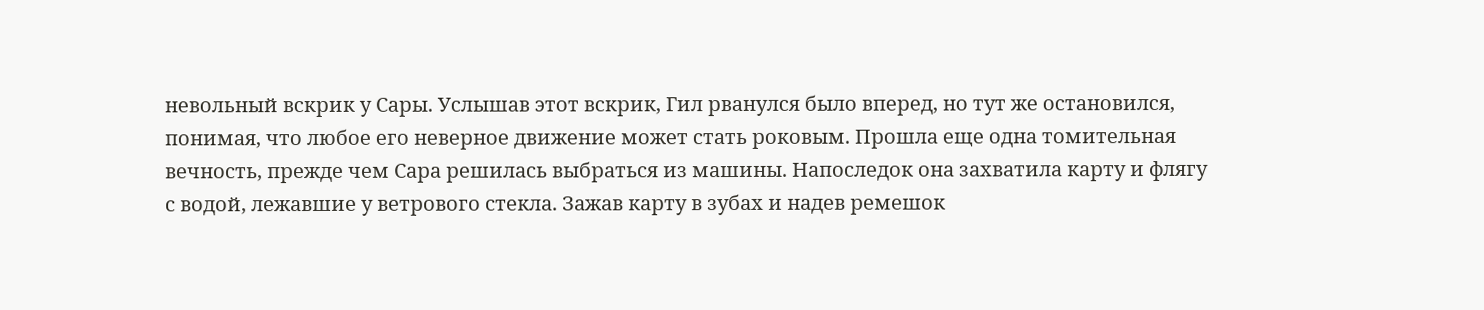невольный вскрик у Сары. Услышав этот вскрик, Гил рванулся было вперед, но тут же остановился, понимая, что любое его неверное движение может стать роковым. Прошла еще одна томительная вечность, прежде чем Сара решилась выбраться из машины. Напоследок она захватила карту и флягу с водой, лежавшие у ветрового стекла. Зажав карту в зубах и надев ремешок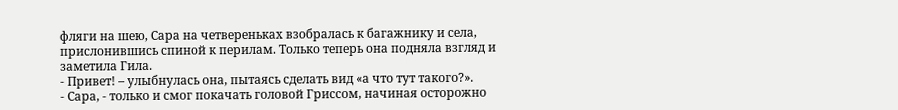фляги на шею, Сара на четвереньках взобралась к багажнику и села, прислонившись спиной к перилам. Только теперь она подняла взгляд и заметила Гила.
- Привет! – улыбнулась она, пытаясь сделать вид «а что тут такого?».
- Сара, - только и смог покачать головой Гриссом, начиная осторожно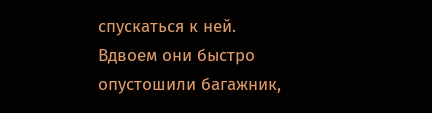спускаться к ней.
Вдвоем они быстро опустошили багажник,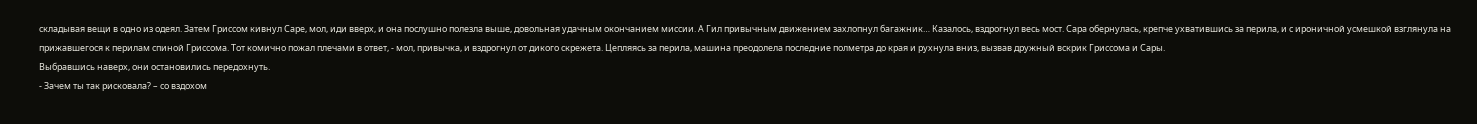складывая вещи в одно из одеял. Затем Гриссом кивнул Саре, мол, иди вверх, и она послушно полезла выше, довольная удачным окончанием миссии. А Гил привычным движением захлопнул багажник… Казалось, вздрогнул весь мост. Сара обернулась, крепче ухватившись за перила, и с ироничной усмешкой взглянула на прижавшегося к перилам спиной Гриссома. Тот комично пожал плечами в ответ, - мол, привычка, и вздрогнул от дикого скрежета. Цепляясь за перила, машина преодолела последние полметра до края и рухнула вниз, вызвав дружный вскрик Гриссома и Сары.
Выбравшись наверх, они остановились передохнуть.
- Зачем ты так рисковала? – со вздохом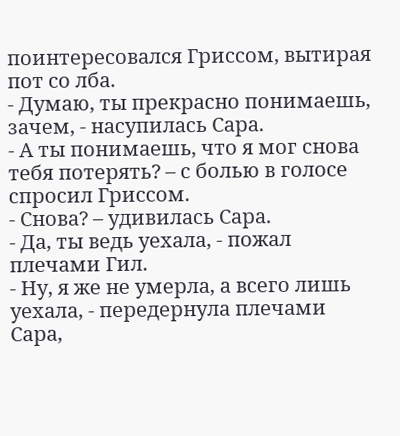поинтересовался Гриссом, вытирая пот со лба.
- Думаю, ты прекрасно понимаешь, зачем, - насупилась Сара.
- А ты понимаешь, что я мог снова тебя потерять? – с болью в голосе спросил Гриссом.
- Снова? – удивилась Сара.
- Да, ты ведь уехала, - пожал плечами Гил.
- Ну, я же не умерла, а всего лишь уехала, - передернула плечами Сара,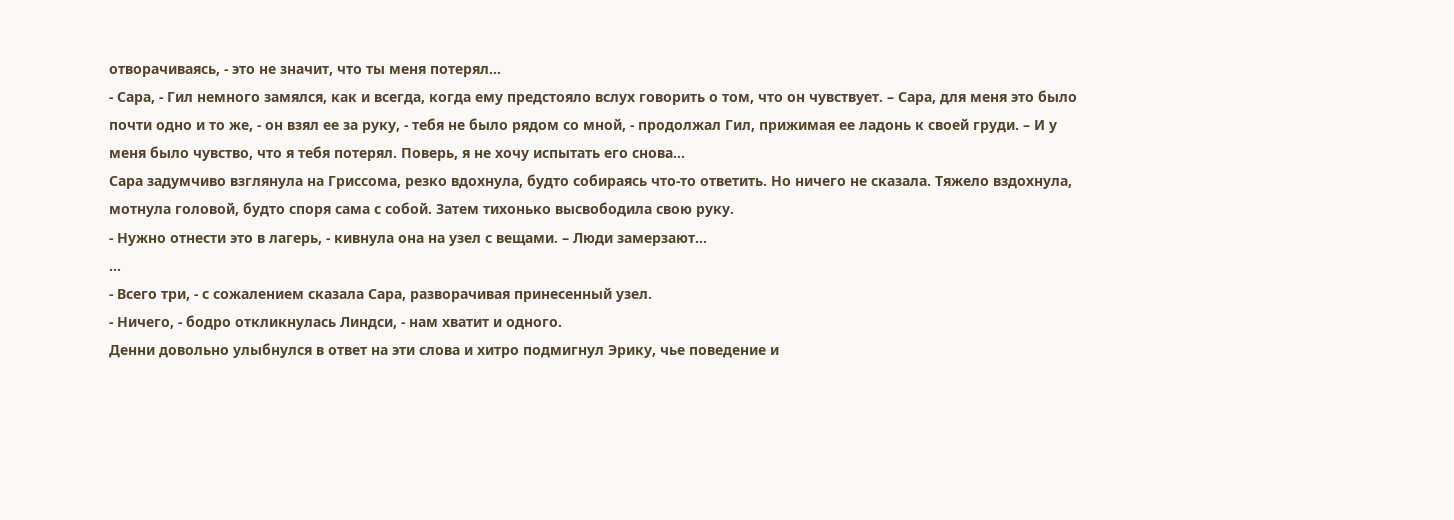отворачиваясь, - это не значит, что ты меня потерял…
- Сара, - Гил немного замялся, как и всегда, когда ему предстояло вслух говорить о том, что он чувствует. – Сара, для меня это было почти одно и то же, - он взял ее за руку, - тебя не было рядом со мной, - продолжал Гил, прижимая ее ладонь к своей груди. – И у меня было чувство, что я тебя потерял. Поверь, я не хочу испытать его снова…
Сара задумчиво взглянула на Гриссома, резко вдохнула, будто собираясь что-то ответить. Но ничего не сказала. Тяжело вздохнула, мотнула головой, будто споря сама с собой. Затем тихонько высвободила свою руку.
- Нужно отнести это в лагерь, - кивнула она на узел с вещами. – Люди замерзают…
...
- Всего три, - с сожалением сказала Сара, разворачивая принесенный узел.
- Ничего, - бодро откликнулась Линдси, - нам хватит и одного.
Денни довольно улыбнулся в ответ на эти слова и хитро подмигнул Эрику, чье поведение и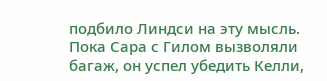подбило Линдси на эту мысль. Пока Сара с Гилом вызволяли багаж, он успел убедить Келли,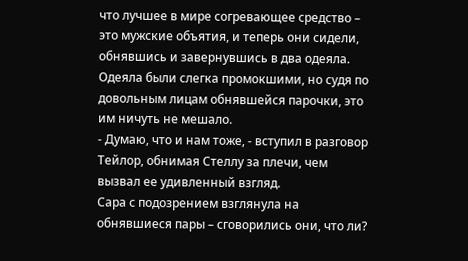что лучшее в мире согревающее средство – это мужские объятия, и теперь они сидели, обнявшись и завернувшись в два одеяла. Одеяла были слегка промокшими, но судя по довольным лицам обнявшейся парочки, это им ничуть не мешало.
- Думаю, что и нам тоже, - вступил в разговор Тейлор, обнимая Стеллу за плечи, чем вызвал ее удивленный взгляд.
Сара с подозрением взглянула на обнявшиеся пары – сговорились они, что ли?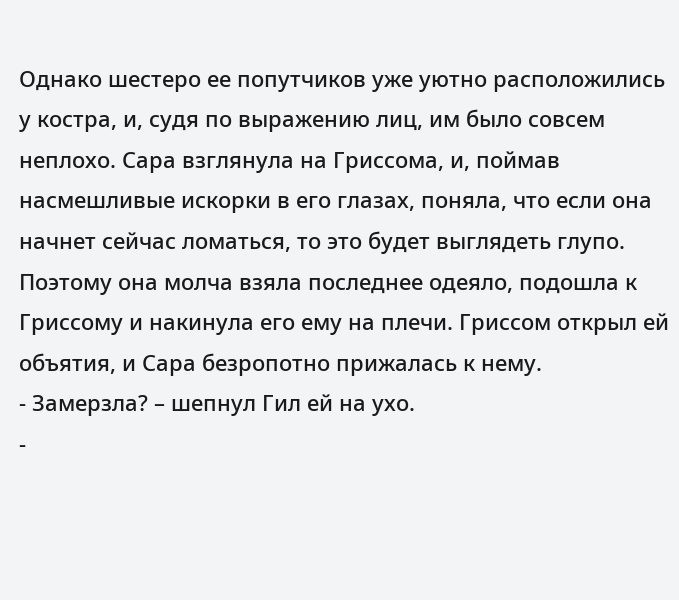Однако шестеро ее попутчиков уже уютно расположились у костра, и, судя по выражению лиц, им было совсем неплохо. Сара взглянула на Гриссома, и, поймав насмешливые искорки в его глазах, поняла, что если она начнет сейчас ломаться, то это будет выглядеть глупо. Поэтому она молча взяла последнее одеяло, подошла к Гриссому и накинула его ему на плечи. Гриссом открыл ей объятия, и Сара безропотно прижалась к нему.
- Замерзла? – шепнул Гил ей на ухо.
-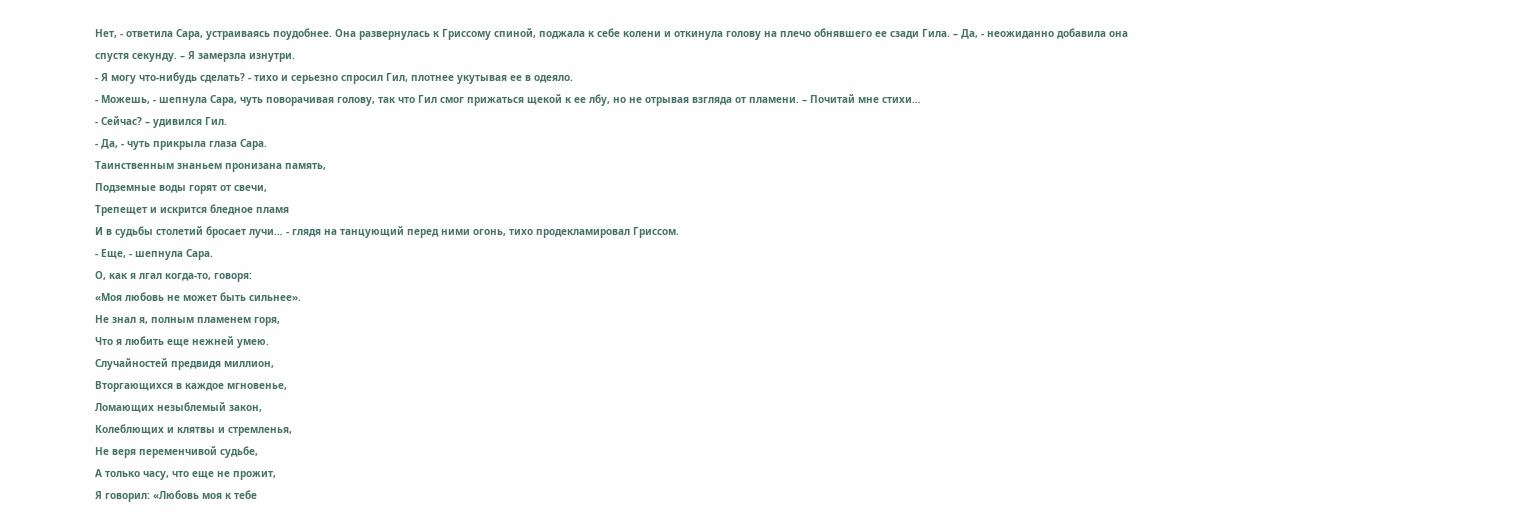Нет, - ответила Сара, устраиваясь поудобнее. Она развернулась к Гриссому спиной, поджала к себе колени и откинула голову на плечо обнявшего ее сзади Гила. – Да, - неожиданно добавила она спустя секунду. – Я замерзла изнутри.
- Я могу что-нибудь сделать? - тихо и серьезно спросил Гил, плотнее укутывая ее в одеяло.
- Можешь, - шепнула Сара, чуть поворачивая голову, так что Гил смог прижаться щекой к ее лбу, но не отрывая взгляда от пламени. – Почитай мне стихи…
- Сейчас? – удивился Гил.
- Да, - чуть прикрыла глаза Сара.
Таинственным знаньем пронизана память,
Подземные воды горят от свечи,
Трепещет и искрится бледное пламя
И в судьбы столетий бросает лучи… - глядя на танцующий перед ними огонь, тихо продекламировал Гриссом.
- Еще, - шепнула Сара.
О, как я лгал когда-то, говоря:
«Моя любовь не может быть сильнее».
Не знал я, полным пламенем горя,
Что я любить еще нежней умею.
Случайностей предвидя миллион,
Вторгающихся в каждое мгновенье,
Ломающих незыблемый закон,
Колеблющих и клятвы и стремленья,
Не веря переменчивой судьбе,
А только часу, что еще не прожит,
Я говорил: «Любовь моя к тебе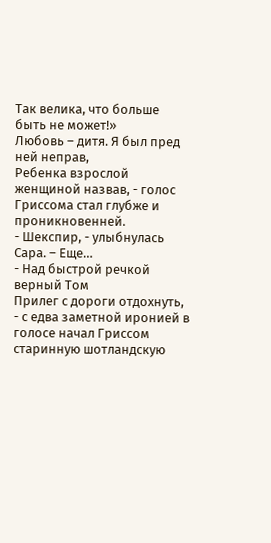Так велика, что больше быть не может!»
Любовь – дитя. Я был пред ней неправ,
Ребенка взрослой женщиной назвав, - голос Гриссома стал глубже и проникновенней.
- Шекспир, - улыбнулась Сара. – Еще…
- Над быстрой речкой верный Том
Прилег с дороги отдохнуть, - с едва заметной иронией в голосе начал Гриссом старинную шотландскую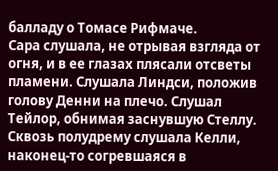балладу о Томасе Рифмаче.
Сара слушала, не отрывая взгляда от огня, и в ее глазах плясали отсветы пламени. Слушала Линдси, положив голову Денни на плечо. Слушал Тейлор, обнимая заснувшую Стеллу. Сквозь полудрему слушала Келли, наконец-то согревшаяся в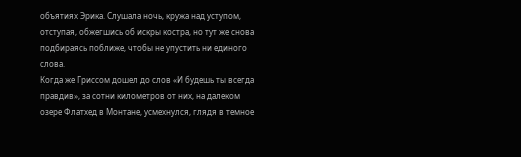объятиях Эрика. Слушала ночь, кружа над уступом, отступая, обжегшись об искры костра, но тут же снова подбираясь поближе, чтобы не упустить ни единого слова.
Когда же Гриссом дошел до слов «И будешь ты всегда правдив», за сотни километров от них, на далеком озере Флатхед в Монтане, усмехнулся, глядя в темное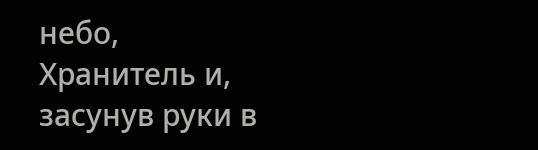небо, Хранитель и, засунув руки в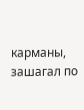карманы, зашагал по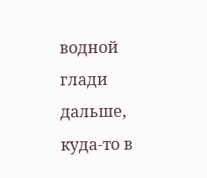водной глади дальше, куда-то в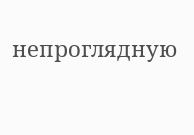непроглядную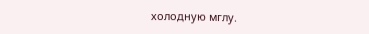холодную мглу.